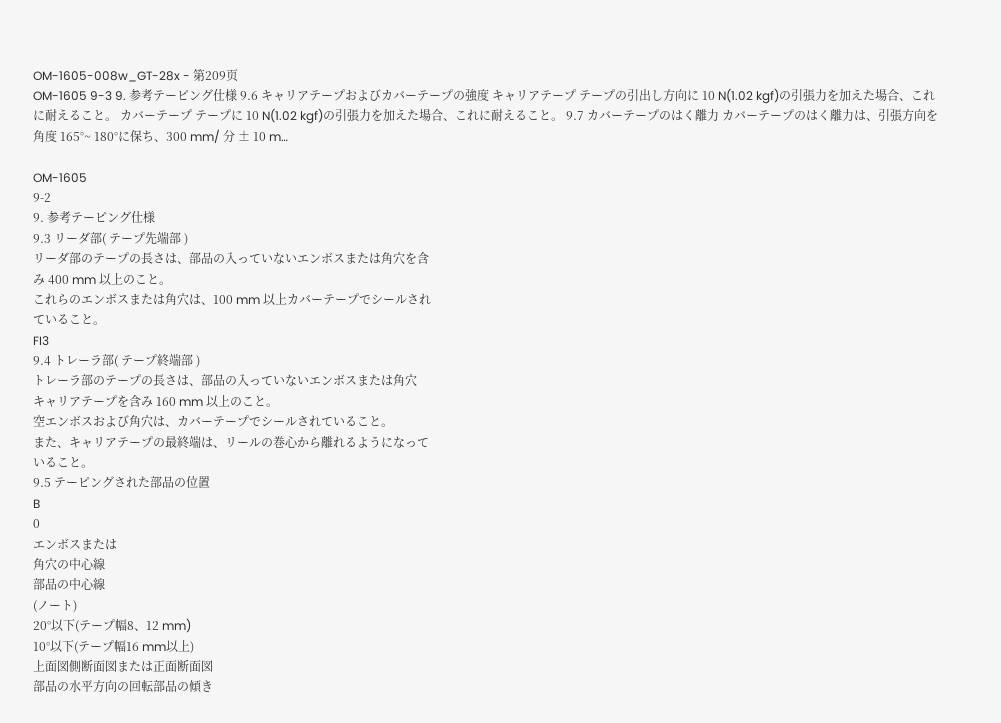OM-1605-008w_GT-28x - 第209页
OM-1605 9-3 9. 参考テーピング仕様 9.6 キャリアテープおよびカバーテープの強度 キャリアテープ テープの引出し方向に 10 N(1.02 kgf)の引張力を加えた場合、これ に耐えること。 カバーテープ テープに 10 N(1.02 kgf)の引張力を加えた場合、これに耐えること。 9.7 カバーテープのはく離力 カバーテープのはく離力は、引張方向を角度 165°~ 180°に保ち、300 mm/ 分 ± 10 m…

OM-1605
9-2
9. 参考テーピング仕様
9.3 リーダ部( テープ先端部 )
リーダ部のテープの長さは、部品の入っていないエンボスまたは角穴を含
み 400 mm 以上のこと。
これらのエンボスまたは角穴は、100 mm 以上カバーテープでシールされ
ていること。
FI3
9.4 トレーラ部( テープ終端部 )
トレーラ部のテープの長さは、部品の入っていないエンボスまたは角穴
キャリアテープを含み 160 mm 以上のこと。
空エンボスおよび角穴は、カバーテープでシールされていること。
また、キャリアテープの最終端は、リールの巻心から離れるようになって
いること。
9.5 テーピングされた部品の位置
B
0
エンボスまたは
角穴の中心線
部品の中心線
(ノート)
20°以下(テープ幅8、12 mm)
10°以下(テープ幅16 mm以上)
上面図側断面図または正面断面図
部品の水平方向の回転部品の傾き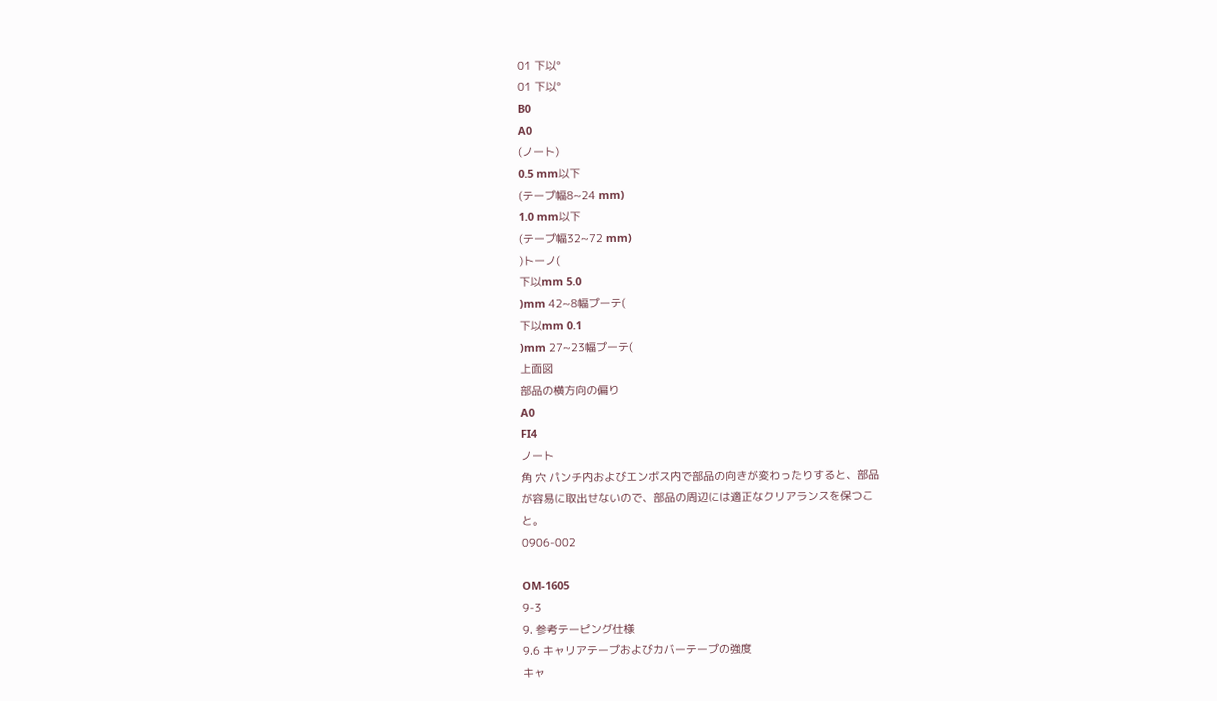01 下以°
01 下以°
B0
A0
(ノート)
0.5 mm以下
(テープ幅8~24 mm)
1.0 mm以下
(テープ幅32~72 mm)
)トーノ(
下以mm 5.0
)mm 42~8幅プーテ(
下以mm 0.1
)mm 27~23幅プーテ(
上面図
部品の横方向の偏り
A0
FI4
ノート
角 穴 パンチ内およびエンボス内で部品の向きが変わったりすると、部品
が容易に取出せないので、部品の周辺には適正なクリアランスを保つこ
と。
0906-002

OM-1605
9-3
9. 参考テーピング仕様
9.6 キャリアテープおよびカバーテープの強度
キャ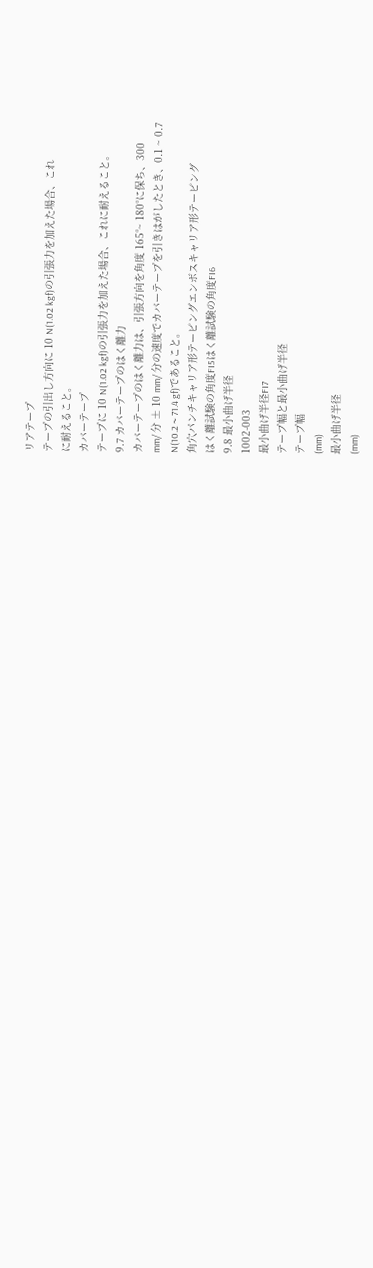リアテープ
テープの引出し方向に 10 N(1.02 kgf)の引張力を加えた場合、これ
に耐えること。
カバーテープ
テープに 10 N(1.02 kgf)の引張力を加えた場合、これに耐えること。
9.7 カバーテープのはく離力
カバーテープのはく離力は、引張方向を角度 165°~ 180°に保ち、300
mm/ 分 ± 10 mm/ 分の速度でカバーテープを引きはがしたとき、0.1 ~ 0.7
N(10.2 ~ 71.4 gf)であること。
角穴パンチキャリア形テーピングエンボスキャリア形テーピング
はく離試験の角度FI5はく離試験の角度FI6
9.8 最小曲げ半径
1002-003
最小曲げ半径FI7
テープ幅と最小曲げ半径
テープ幅
(mm)
最小曲げ半径
(mm)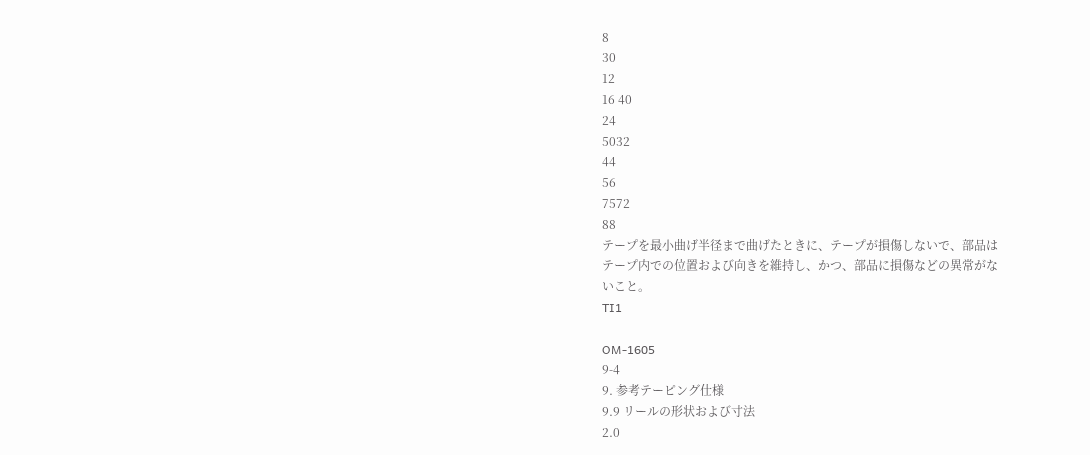8
30
12
16 40
24
5032
44
56
7572
88
テープを最小曲げ半径まで曲げたときに、テープが損傷しないで、部品は
テープ内での位置および向きを維持し、かつ、部品に損傷などの異常がな
いこと。
TI1

OM-1605
9-4
9. 参考テーピング仕様
9.9 リールの形状および寸法
2.0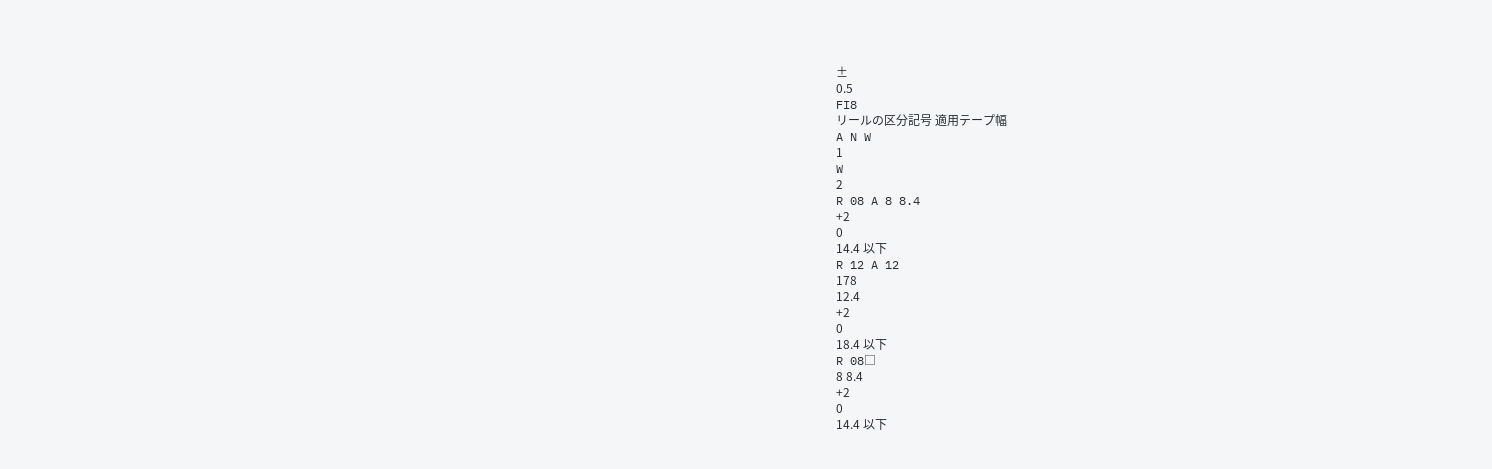±
0.5
FI8
リールの区分記号 適用テープ幅
A N W
1
W
2
R 08 A 8 8.4
+2
0
14.4 以下
R 12 A 12
178
12.4
+2
0
18.4 以下
R 08□
8 8.4
+2
0
14.4 以下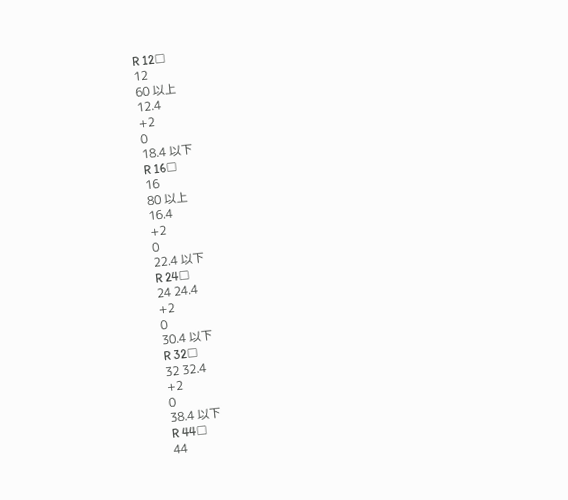R 12□
12
60 以上
12.4
+2
0
18.4 以下
R 16□
16
80 以上
16.4
+2
0
22.4 以下
R 24□
24 24.4
+2
0
30.4 以下
R 32□
32 32.4
+2
0
38.4 以下
R 44□
44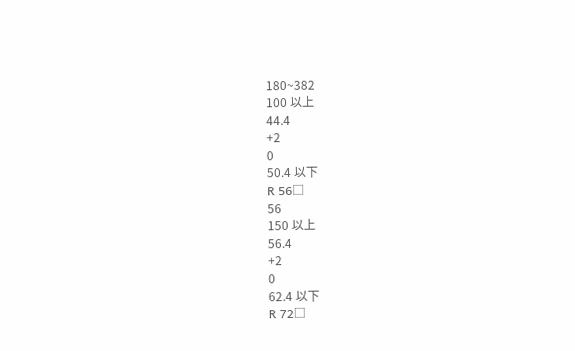180~382
100 以上
44.4
+2
0
50.4 以下
R 56□
56
150 以上
56.4
+2
0
62.4 以下
R 72□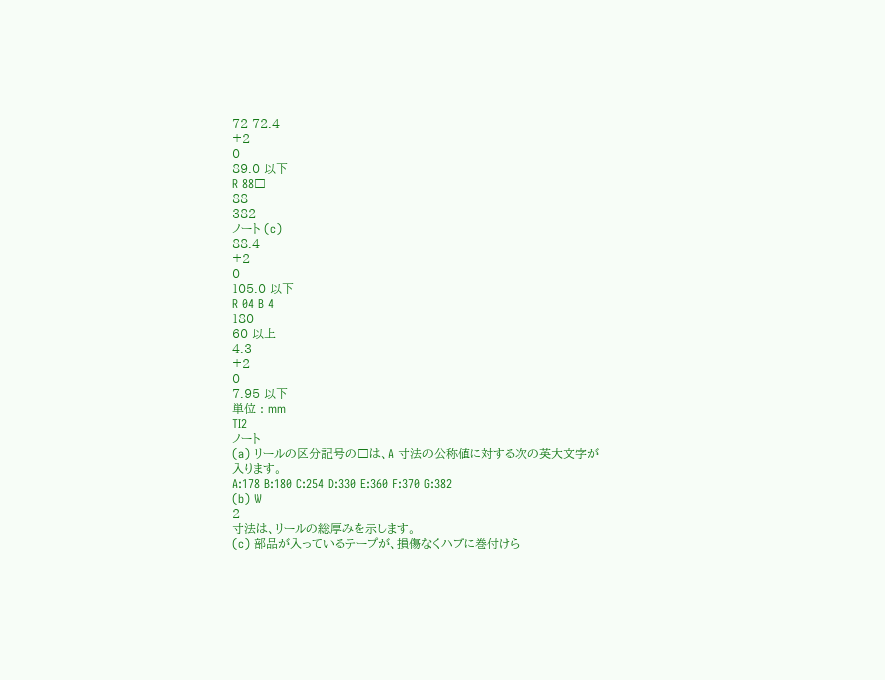72 72.4
+2
0
89.0 以下
R 88□
88
382
ノート (c)
88.4
+2
0
105.0 以下
R 04 B 4
180
60 以上
4.3
+2
0
7.95 以下
単位 : mm
TI2
ノート
(a) リールの区分記号の□は、A 寸法の公称値に対する次の英大文字が
入ります。
A:178 B:180 C:254 D:330 E:360 F:370 G:382
(b) W
2
寸法は、リールの総厚みを示します。
(c) 部品が入っているテープが、損傷なくハブに巻付けら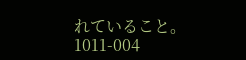れていること。
1011-004